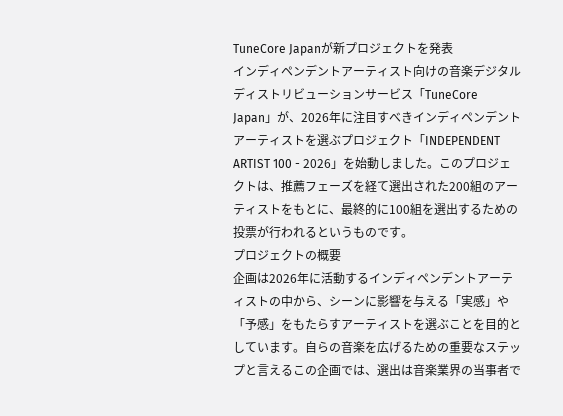TuneCore Japanが新プロジェクトを発表
インディペンデントアーティスト向けの音楽デジタルディストリビューションサービス「TuneCore Japan」が、2026年に注目すべきインディペンデントアーティストを選ぶプロジェクト「INDEPENDENT ARTIST 100 - 2026」を始動しました。このプロジェクトは、推薦フェーズを経て選出された200組のアーティストをもとに、最終的に100組を選出するための投票が行われるというものです。
プロジェクトの概要
企画は2026年に活動するインディペンデントアーティストの中から、シーンに影響を与える「実感」や「予感」をもたらすアーティストを選ぶことを目的としています。自らの音楽を広げるための重要なステップと言えるこの企画では、選出は音楽業界の当事者で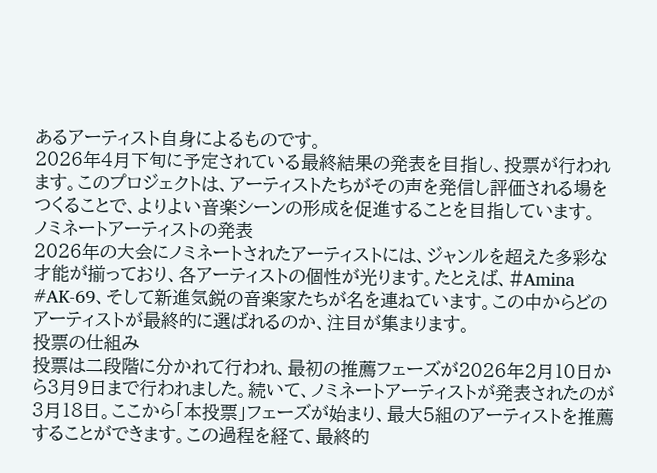あるアーティスト自身によるものです。
2026年4月下旬に予定されている最終結果の発表を目指し、投票が行われます。このプロジェクトは、アーティストたちがその声を発信し評価される場をつくることで、よりよい音楽シーンの形成を促進することを目指しています。
ノミネートアーティストの発表
2026年の大会にノミネートされたアーティストには、ジャンルを超えた多彩な才能が揃っており、各アーティストの個性が光ります。たとえば、#Amina #AK-69、そして新進気鋭の音楽家たちが名を連ねています。この中からどのアーティストが最終的に選ばれるのか、注目が集まります。
投票の仕組み
投票は二段階に分かれて行われ、最初の推薦フェーズが2026年2月10日から3月9日まで行われました。続いて、ノミネートアーティストが発表されたのが3月18日。ここから「本投票」フェーズが始まり、最大5組のアーティストを推薦することができます。この過程を経て、最終的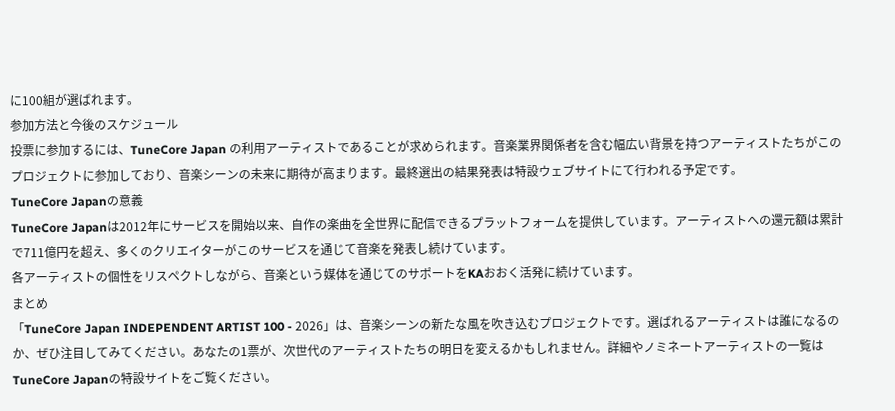に100組が選ばれます。
参加方法と今後のスケジュール
投票に参加するには、TuneCore Japan の利用アーティストであることが求められます。音楽業界関係者を含む幅広い背景を持つアーティストたちがこのプロジェクトに参加しており、音楽シーンの未来に期待が高まります。最終選出の結果発表は特設ウェブサイトにて行われる予定です。
TuneCore Japanの意義
TuneCore Japanは2012年にサービスを開始以来、自作の楽曲を全世界に配信できるプラットフォームを提供しています。アーティストへの還元額は累計で711億円を超え、多くのクリエイターがこのサービスを通じて音楽を発表し続けています。
各アーティストの個性をリスペクトしながら、音楽という媒体を通じてのサポートをKAおおく活発に続けています。
まとめ
「TuneCore Japan INDEPENDENT ARTIST 100 - 2026」は、音楽シーンの新たな風を吹き込むプロジェクトです。選ばれるアーティストは誰になるのか、ぜひ注目してみてください。あなたの1票が、次世代のアーティストたちの明日を変えるかもしれません。詳細やノミネートアーティストの一覧はTuneCore Japanの特設サイトをご覧ください。